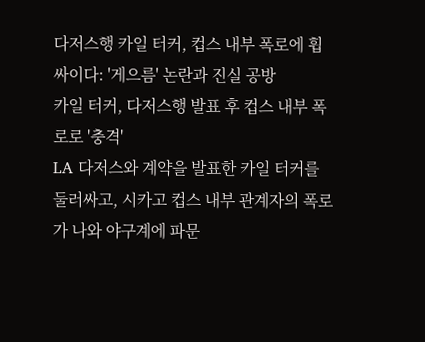다저스행 카일 터커, 컵스 내부 폭로에 휩싸이다: '게으름' 논란과 진실 공방
카일 터커, 다저스행 발표 후 컵스 내부 폭로로 '충격'
LA 다저스와 계약을 발표한 카일 터커를 둘러싸고, 시카고 컵스 내부 관계자의 폭로가 나와 야구계에 파문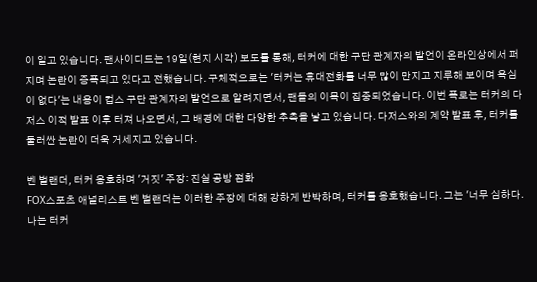이 일고 있습니다. 팬사이디드는 19일(현지 시각) 보도를 통해, 터커에 대한 구단 관계자의 발언이 온라인상에서 퍼지며 논란이 증폭되고 있다고 전했습니다. 구체적으로는 '터커는 휴대전화를 너무 많이 만지고 지루해 보이며 욕심이 없다'는 내용이 컵스 구단 관계자의 발언으로 알려지면서, 팬들의 이목이 집중되었습니다. 이번 폭로는 터커의 다저스 이적 발표 이후 터져 나오면서, 그 배경에 대한 다양한 추측을 낳고 있습니다. 다저스와의 계약 발표 후, 터커를 둘러싼 논란이 더욱 거세지고 있습니다.

벤 벌랜더, 터커 옹호하며 '거짓' 주장: 진실 공방 점화
FOX스포츠 애널리스트 벤 벌랜더는 이러한 주장에 대해 강하게 반박하며, 터커를 옹호했습니다. 그는 '너무 심하다. 나는 터커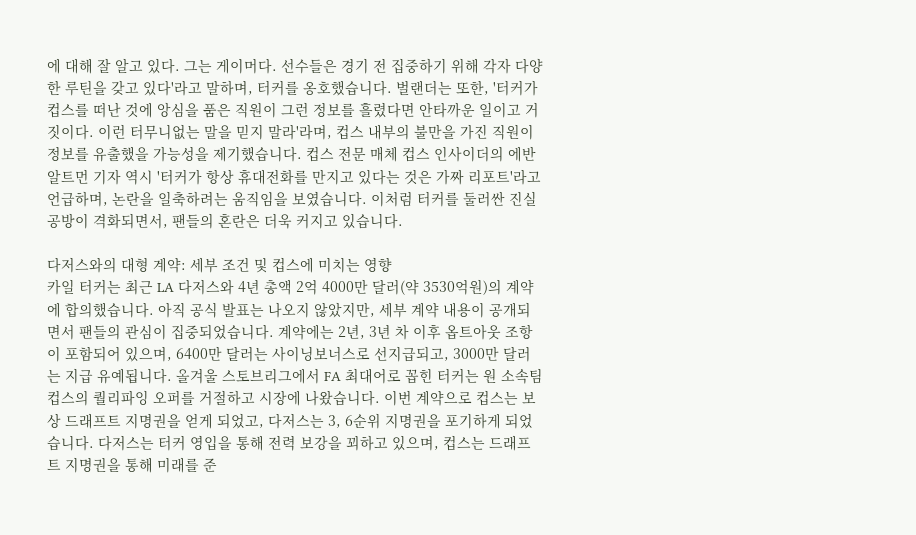에 대해 잘 알고 있다. 그는 게이머다. 선수들은 경기 전 집중하기 위해 각자 다양한 루틴을 갖고 있다'라고 말하며, 터커를 옹호했습니다. 벌랜더는 또한, '터커가 컵스를 떠난 것에 앙심을 품은 직원이 그런 정보를 흘렸다면 안타까운 일이고 거짓이다. 이런 터무니없는 말을 믿지 말라'라며, 컵스 내부의 불만을 가진 직원이 정보를 유출했을 가능성을 제기했습니다. 컵스 전문 매체 컵스 인사이더의 에반 알트먼 기자 역시 '터커가 항상 휴대전화를 만지고 있다는 것은 가짜 리포트'라고 언급하며, 논란을 일축하려는 움직임을 보였습니다. 이처럼 터커를 둘러싼 진실 공방이 격화되면서, 팬들의 혼란은 더욱 커지고 있습니다.

다저스와의 대형 계약: 세부 조건 및 컵스에 미치는 영향
카일 터커는 최근 LA 다저스와 4년 총액 2억 4000만 달러(약 3530억원)의 계약에 합의했습니다. 아직 공식 발표는 나오지 않았지만, 세부 계약 내용이 공개되면서 팬들의 관심이 집중되었습니다. 계약에는 2년, 3년 차 이후 옵트아웃 조항이 포함되어 있으며, 6400만 달러는 사이닝보너스로 선지급되고, 3000만 달러는 지급 유예됩니다. 올겨울 스토브리그에서 FA 최대어로 꼽힌 터커는 원 소속팀 컵스의 퀄리파잉 오퍼를 거절하고 시장에 나왔습니다. 이번 계약으로 컵스는 보상 드래프트 지명권을 얻게 되었고, 다저스는 3, 6순위 지명권을 포기하게 되었습니다. 다저스는 터커 영입을 통해 전력 보강을 꾀하고 있으며, 컵스는 드래프트 지명권을 통해 미래를 준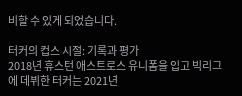비할 수 있게 되었습니다.

터커의 컵스 시절: 기록과 평가
2018년 휴스턴 애스트로스 유니폼을 입고 빅리그에 데뷔한 터커는 2021년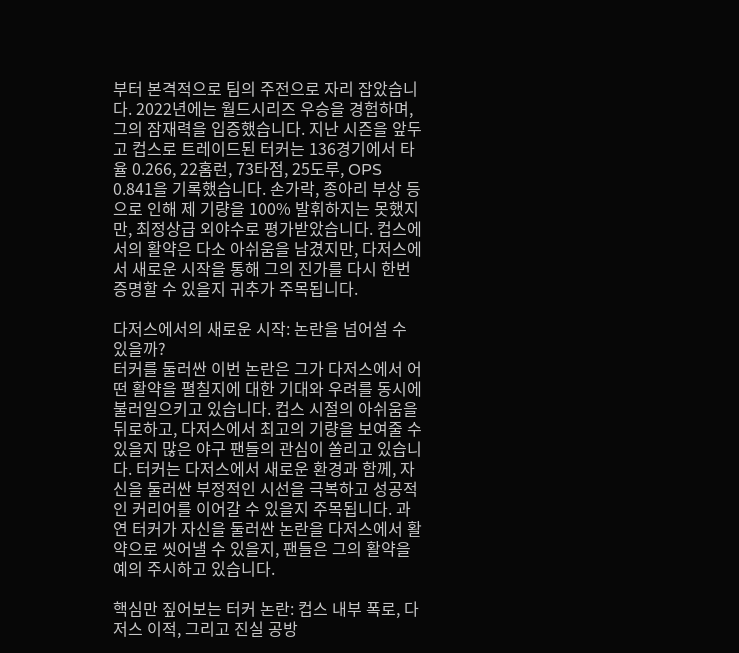부터 본격적으로 팀의 주전으로 자리 잡았습니다. 2022년에는 월드시리즈 우승을 경험하며, 그의 잠재력을 입증했습니다. 지난 시즌을 앞두고 컵스로 트레이드된 터커는 136경기에서 타율 0.266, 22홈런, 73타점, 25도루, OPS 0.841을 기록했습니다. 손가락, 종아리 부상 등으로 인해 제 기량을 100% 발휘하지는 못했지만, 최정상급 외야수로 평가받았습니다. 컵스에서의 활약은 다소 아쉬움을 남겼지만, 다저스에서 새로운 시작을 통해 그의 진가를 다시 한번 증명할 수 있을지 귀추가 주목됩니다.

다저스에서의 새로운 시작: 논란을 넘어설 수 있을까?
터커를 둘러싼 이번 논란은 그가 다저스에서 어떤 활약을 펼칠지에 대한 기대와 우려를 동시에 불러일으키고 있습니다. 컵스 시절의 아쉬움을 뒤로하고, 다저스에서 최고의 기량을 보여줄 수 있을지 많은 야구 팬들의 관심이 쏠리고 있습니다. 터커는 다저스에서 새로운 환경과 함께, 자신을 둘러싼 부정적인 시선을 극복하고 성공적인 커리어를 이어갈 수 있을지 주목됩니다. 과연 터커가 자신을 둘러싼 논란을 다저스에서 활약으로 씻어낼 수 있을지, 팬들은 그의 활약을 예의 주시하고 있습니다.

핵심만 짚어보는 터커 논란: 컵스 내부 폭로, 다저스 이적, 그리고 진실 공방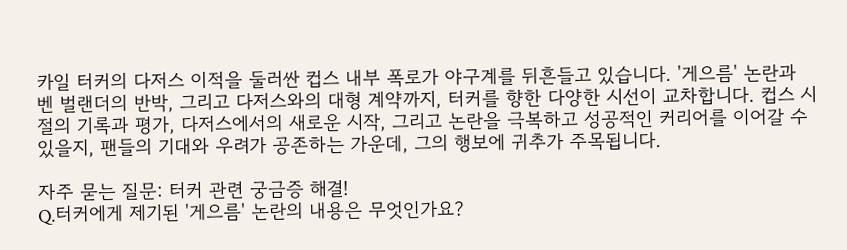카일 터커의 다저스 이적을 둘러싼 컵스 내부 폭로가 야구계를 뒤흔들고 있습니다. '게으름' 논란과 벤 벌랜더의 반박, 그리고 다저스와의 대형 계약까지, 터커를 향한 다양한 시선이 교차합니다. 컵스 시절의 기록과 평가, 다저스에서의 새로운 시작, 그리고 논란을 극복하고 성공적인 커리어를 이어갈 수 있을지, 팬들의 기대와 우려가 공존하는 가운데, 그의 행보에 귀추가 주목됩니다.

자주 묻는 질문: 터커 관련 궁금증 해결!
Q.터커에게 제기된 '게으름' 논란의 내용은 무엇인가요?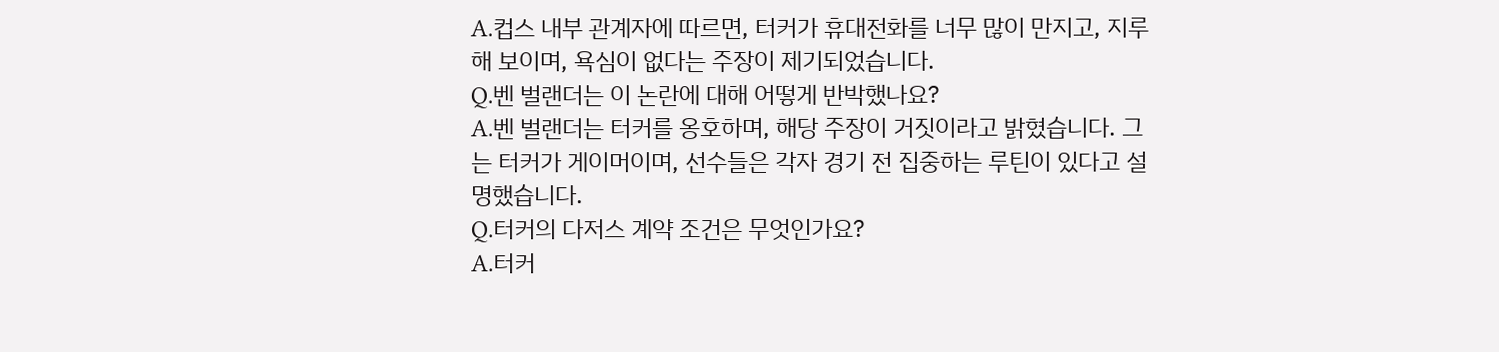A.컵스 내부 관계자에 따르면, 터커가 휴대전화를 너무 많이 만지고, 지루해 보이며, 욕심이 없다는 주장이 제기되었습니다.
Q.벤 벌랜더는 이 논란에 대해 어떻게 반박했나요?
A.벤 벌랜더는 터커를 옹호하며, 해당 주장이 거짓이라고 밝혔습니다. 그는 터커가 게이머이며, 선수들은 각자 경기 전 집중하는 루틴이 있다고 설명했습니다.
Q.터커의 다저스 계약 조건은 무엇인가요?
A.터커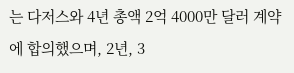는 다저스와 4년 총액 2억 4000만 달러 계약에 합의했으며, 2년, 3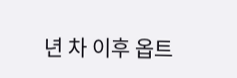년 차 이후 옵트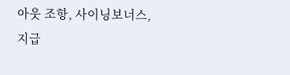아웃 조항, 사이닝보너스, 지급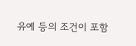유예 등의 조건이 포함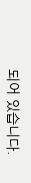되어 있습니다.